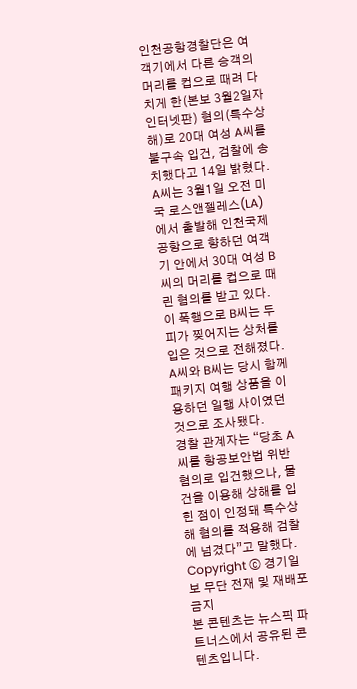인천공항경찰단은 여객기에서 다른 승객의 머리를 컵으로 때려 다치게 한(본보 3월2일자 인터넷판) 혐의(특수상해)로 20대 여성 A씨를 불구속 입건, 검찰에 송치했다고 14일 밝혔다.
A씨는 3월1일 오전 미국 로스앤젤레스(LA)에서 출발해 인천국제공항으로 향하던 여객기 안에서 30대 여성 B씨의 머리를 컵으로 때린 혐의를 받고 있다.
이 폭행으로 B씨는 두피가 찢어지는 상처를 입은 것으로 전해졌다.
A씨와 B씨는 당시 함께 패키지 여행 상품을 이용하던 일행 사이였던 것으로 조사됐다.
경찰 관계자는 “당초 A씨를 항공보안법 위반 혐의로 입건했으나, 물건을 이용해 상해를 입힌 점이 인정돼 특수상해 혐의를 적용해 검찰에 넘겼다”고 말했다.
Copyright ⓒ 경기일보 무단 전재 및 재배포 금지
본 콘텐츠는 뉴스픽 파트너스에서 공유된 콘텐츠입니다.